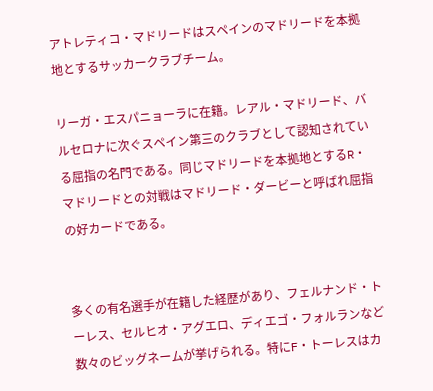アトレティコ・マドリードはスペインのマドリードを本拠地とするサッカークラブチーム。

リーガ・エスパニョーラに在籍。レアル・マドリード、バルセロナに次ぐスペイン第三のクラブとして認知されている屈指の名門である。同じマドリードを本拠地とするR・マドリードとの対戦はマドリード・ダービーと呼ばれ屈指の好カードである。


多くの有名選手が在籍した経歴があり、フェルナンド・トーレス、セルヒオ・アグエロ、ディエゴ・フォルランなど数々のビッグネームが挙げられる。特にF・トーレスはカ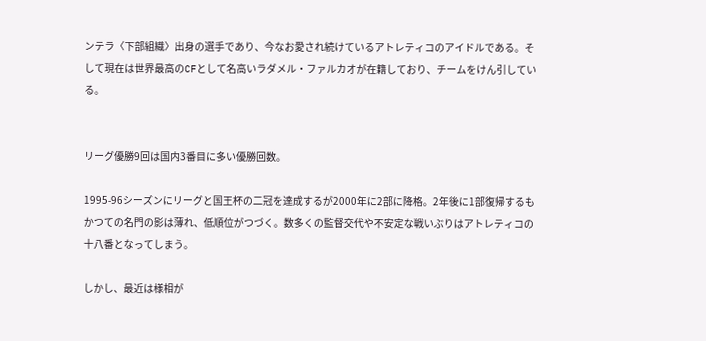ンテラ〈下部組織〉出身の選手であり、今なお愛され続けているアトレティコのアイドルである。そして現在は世界最高のCFとして名高いラダメル・ファルカオが在籍しており、チームをけん引している。


リーグ優勝9回は国内3番目に多い優勝回数。

1995-96シーズンにリーグと国王杯の二冠を達成するが2000年に2部に降格。2年後に1部復帰するもかつての名門の影は薄れ、低順位がつづく。数多くの監督交代や不安定な戦いぶりはアトレティコの十八番となってしまう。

しかし、最近は様相が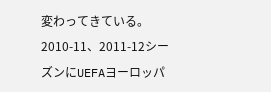変わってきている。2010-11、2011-12シーズンにUEFAヨーロッパ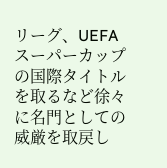リーグ、UEFAスーパーカップの国際タイトルを取るなど徐々に名門としての威厳を取戻し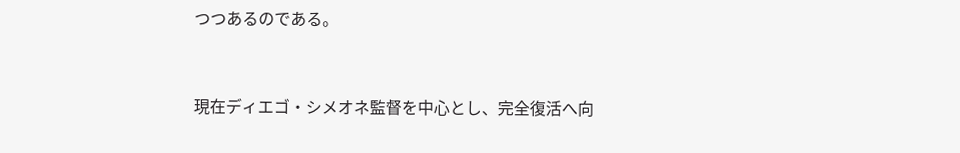つつあるのである。


現在ディエゴ・シメオネ監督を中心とし、完全復活へ向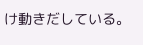け動きだしている。